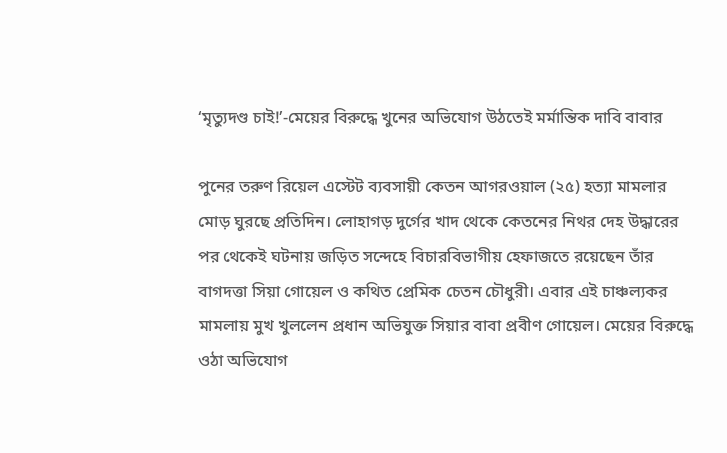‘মৃত্যুদণ্ড চাই!’-মেয়ের বিরুদ্ধে খুনের অভিযোগ উঠতেই মর্মান্তিক দাবি বাবার

পুনের তরুণ রিয়েল এস্টেট ব্যবসায়ী কেতন আগরওয়াল (২৫) হত্যা মামলার মোড় ঘুরছে প্রতিদিন। লোহাগড় দুর্গের খাদ থেকে কেতনের নিথর দেহ উদ্ধারের পর থেকেই ঘটনায় জড়িত সন্দেহে বিচারবিভাগীয় হেফাজতে রয়েছেন তাঁর বাগদত্তা সিয়া গোয়েল ও কথিত প্রেমিক চেতন চৌধুরী। এবার এই চাঞ্চল্যকর মামলায় মুখ খুললেন প্রধান অভিযুক্ত সিয়ার বাবা প্রবীণ গোয়েল। মেয়ের বিরুদ্ধে ওঠা অভিযোগ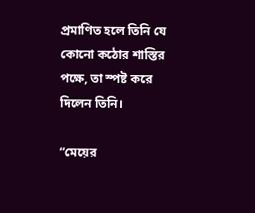প্রমাণিত হলে তিনি যে কোনো কঠোর শাস্তির পক্ষে, তা স্পষ্ট করে দিলেন তিনি।

“মেয়ের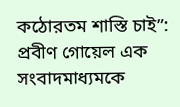কঠোরতম শাস্তি চাই”: প্রবীণ গোয়েল এক সংবাদমাধ্যমকে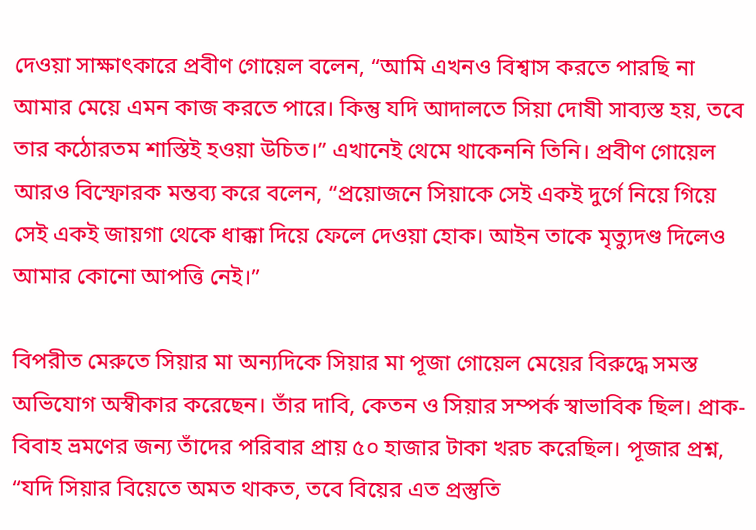দেওয়া সাক্ষাৎকারে প্রবীণ গোয়েল বলেন, “আমি এখনও বিশ্বাস করতে পারছি না আমার মেয়ে এমন কাজ করতে পারে। কিন্তু যদি আদালতে সিয়া দোষী সাব্যস্ত হয়, তবে তার কঠোরতম শাস্তিই হওয়া উচিত।” এখানেই থেমে থাকেননি তিনি। প্রবীণ গোয়েল আরও বিস্ফোরক মন্তব্য করে বলেন, “প্রয়োজনে সিয়াকে সেই একই দুর্গে নিয়ে গিয়ে সেই একই জায়গা থেকে ধাক্কা দিয়ে ফেলে দেওয়া হোক। আইন তাকে মৃত্যুদণ্ড দিলেও আমার কোনো আপত্তি নেই।”

বিপরীত মেরুতে সিয়ার মা অন্যদিকে সিয়ার মা পূজা গোয়েল মেয়ের বিরুদ্ধে সমস্ত অভিযোগ অস্বীকার করেছেন। তাঁর দাবি, কেতন ও সিয়ার সম্পর্ক স্বাভাবিক ছিল। প্রাক-বিবাহ ভ্রমণের জন্য তাঁদের পরিবার প্রায় ৫০ হাজার টাকা খরচ করেছিল। পূজার প্রশ্ন, “যদি সিয়ার বিয়েতে অমত থাকত, তবে বিয়ের এত প্রস্তুতি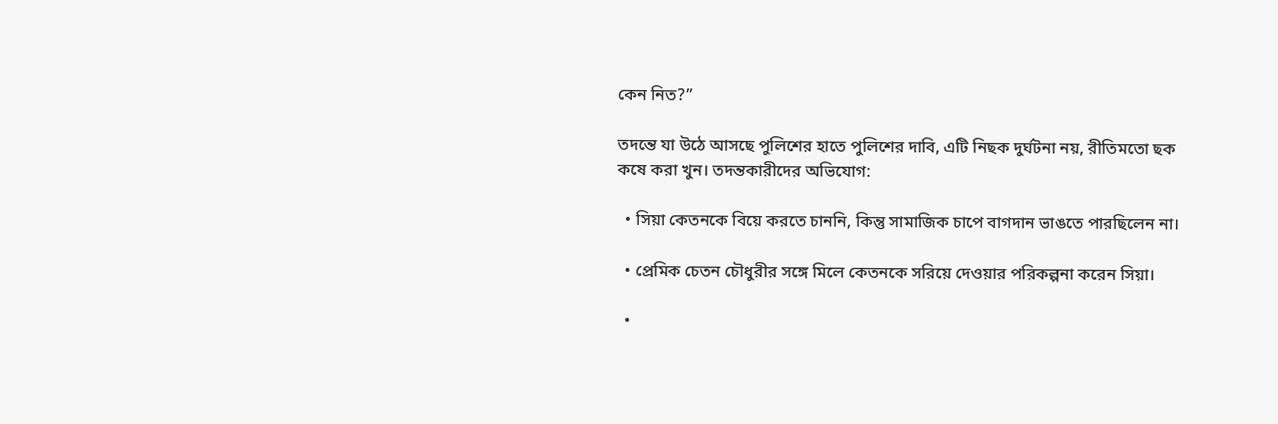কেন নিত?”

তদন্তে যা উঠে আসছে পুলিশের হাতে পুলিশের দাবি, এটি নিছক দুর্ঘটনা নয়, রীতিমতো ছক কষে করা খুন। তদন্তকারীদের অভিযোগ:

  • সিয়া কেতনকে বিয়ে করতে চাননি, কিন্তু সামাজিক চাপে বাগদান ভাঙতে পারছিলেন না।

  • প্রেমিক চেতন চৌধুরীর সঙ্গে মিলে কেতনকে সরিয়ে দেওয়ার পরিকল্পনা করেন সিয়া।

  •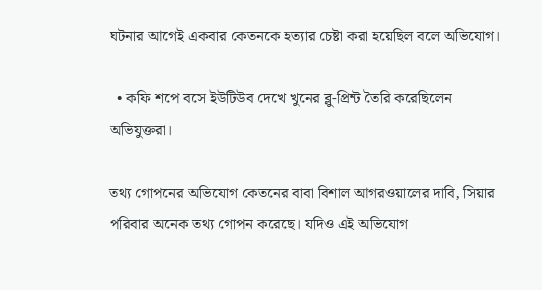ঘটনার আগেই একবার কেতনকে হত্যার চেষ্টা করা হয়েছিল বলে অভিযোগ।

  • কফি শপে বসে ইউটিউব দেখে খুনের ব্লু-প্রিন্ট তৈরি করেছিলেন অভিযুক্তরা।

তথ্য গোপনের অভিযোগ কেতনের বাবা বিশাল আগরওয়ালের দাবি, সিয়ার পরিবার অনেক তথ্য গোপন করেছে। যদিও এই অভিযোগ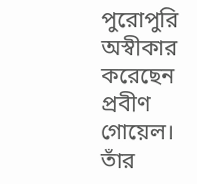পুরোপুরি অস্বীকার করেছেন প্রবীণ গোয়েল। তাঁর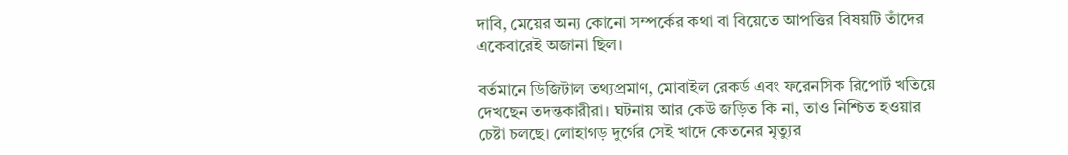দাবি, মেয়ের অন্য কোনো সম্পর্কের কথা বা বিয়েতে আপত্তির বিষয়টি তাঁদের একেবারেই অজানা ছিল।

বর্তমানে ডিজিটাল তথ্যপ্রমাণ, মোবাইল রেকর্ড এবং ফরেনসিক রিপোর্ট খতিয়ে দেখছেন তদন্তকারীরা। ঘটনায় আর কেউ জড়িত কি না, তাও নিশ্চিত হওয়ার চেষ্টা চলছে। লোহাগড় দুর্গের সেই খাদে কেতনের মৃত্যুর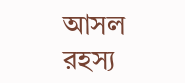আসল রহস্য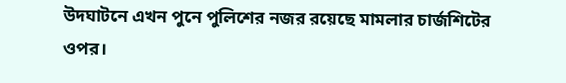উদঘাটনে এখন পুনে পুলিশের নজর রয়েছে মামলার চার্জশিটের ওপর।